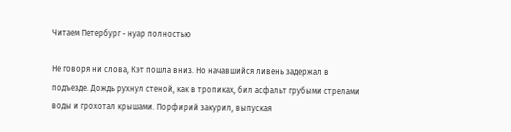Читаем Петербург - нуар полностью

Не говоря ни слова, Кэт пошла вниз. Но начавшийся ливень задержал в подъезде. Дождь рухнул стеной, как в тропиках, бил асфальт грубыми стрелами воды и грохотал крышами. Порфирий закурил, выпуская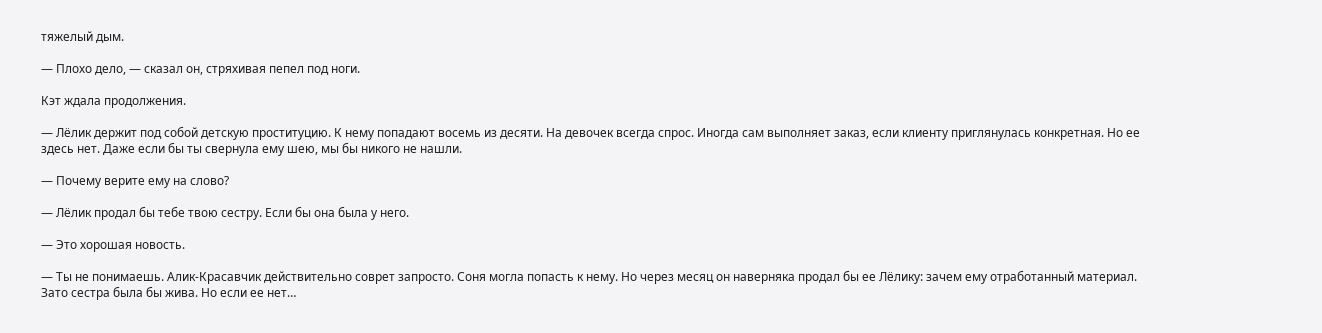тяжелый дым.

— Плохо дело, — сказал он, стряхивая пепел под ноги.

Кэт ждала продолжения.

— Лёлик держит под собой детскую проституцию. К нему попадают восемь из десяти. На девочек всегда спрос. Иногда сам выполняет заказ, если клиенту приглянулась конкретная. Но ее здесь нет. Даже если бы ты свернула ему шею, мы бы никого не нашли.

— Почему верите ему на слово?

— Лёлик продал бы тебе твою сестру. Если бы она была у него.

— Это хорошая новость.

— Ты не понимаешь. Алик-Красавчик действительно соврет запросто. Соня могла попасть к нему. Но через месяц он наверняка продал бы ее Лёлику: зачем ему отработанный материал. Зато сестра была бы жива. Но если ее нет…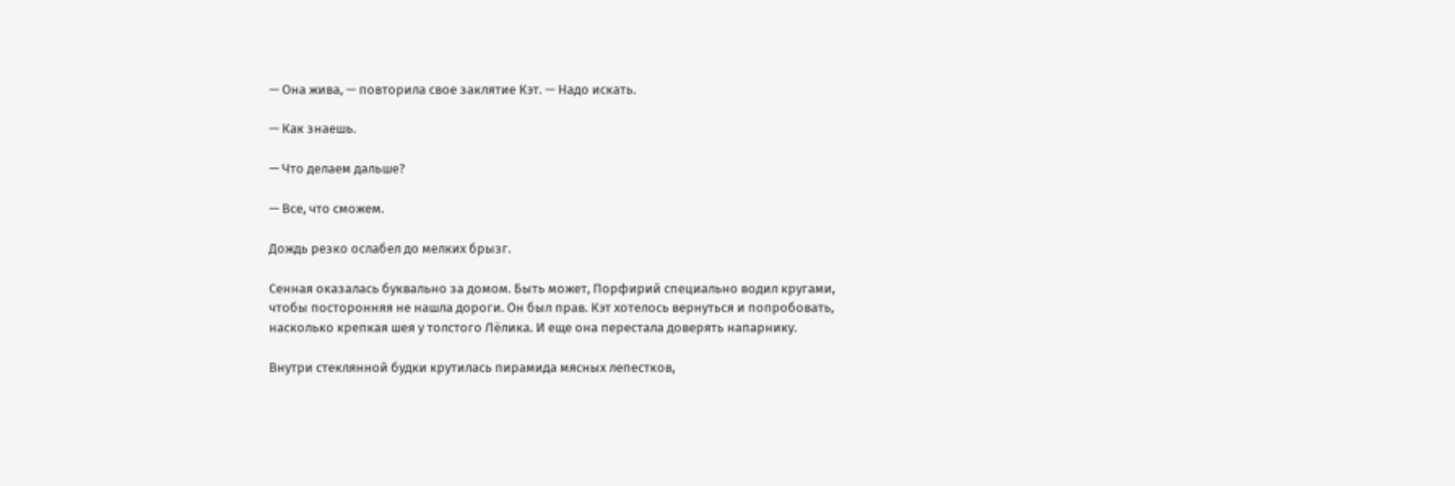— Она жива, — повторила свое заклятие Кэт. — Надо искать.

— Как знаешь.

— Что делаем дальше?

— Все, что сможем.

Дождь резко ослабел до мелких брызг.

Сенная оказалась буквально за домом. Быть может, Порфирий специально водил кругами, чтобы посторонняя не нашла дороги. Он был прав. Кэт хотелось вернуться и попробовать, насколько крепкая шея у толстого Лёлика. И еще она перестала доверять напарнику.

Внутри стеклянной будки крутилась пирамида мясных лепестков,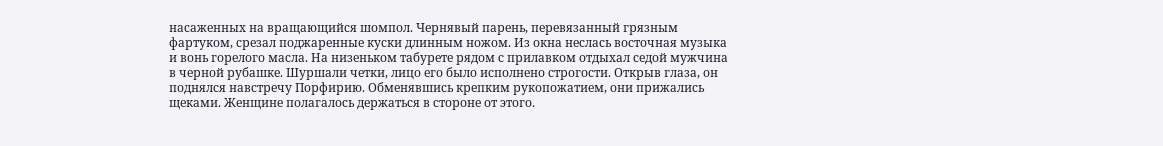насаженных на вращающийся шомпол. Чернявый парень, перевязанный грязным фартуком, срезал поджаренные куски длинным ножом. Из окна неслась восточная музыка и вонь горелого масла. На низеньком табурете рядом с прилавком отдыхал седой мужчина в черной рубашке. Шуршали четки, лицо его было исполнено строгости. Открыв глаза, он поднялся навстречу Порфирию. Обменявшись крепким рукопожатием, они прижались щеками. Женщине полагалось держаться в стороне от этого.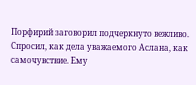Порфирий заговорил подчеркнуто вежливо. Спросил, как дела уважаемого Аслана, как самочувствие. Ему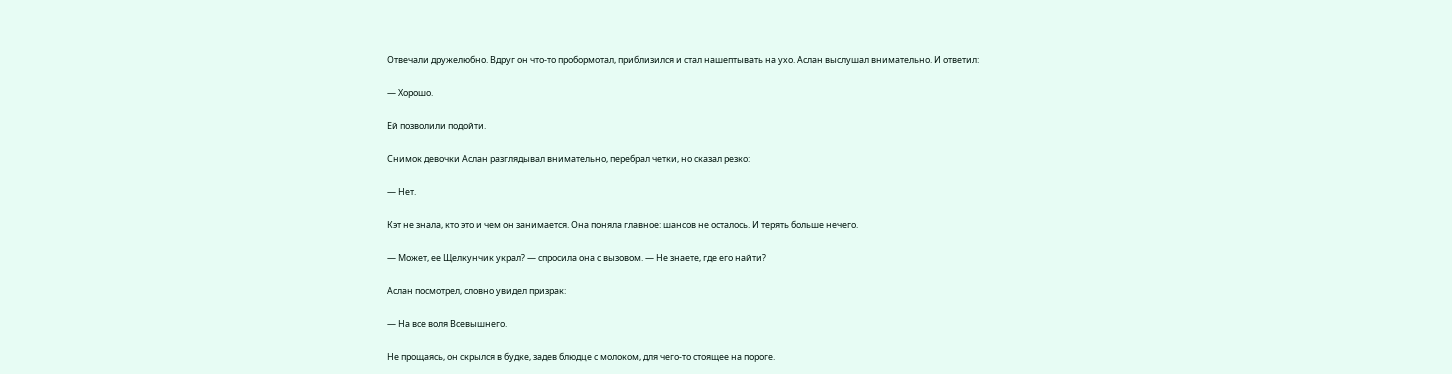Отвечали дружелюбно. Вдруг он что-то пробормотал, приблизился и стал нашептывать на ухо. Аслан выслушал внимательно. И ответил:

— Хорошо.

Ей позволили подойти.

Снимок девочки Аслан разглядывал внимательно, перебрал четки, но сказал резко:

— Нет.

Кэт не знала, кто это и чем он занимается. Она поняла главное: шансов не осталось. И терять больше нечего.

— Может, ее Щелкунчик украл? — спросила она с вызовом. — Не знаете, где его найти?

Аслан посмотрел, словно увидел призрак:

— На все воля Всевышнего.

Не прощаясь, он скрылся в будке, задев блюдце с молоком, для чего-то стоящее на пороге.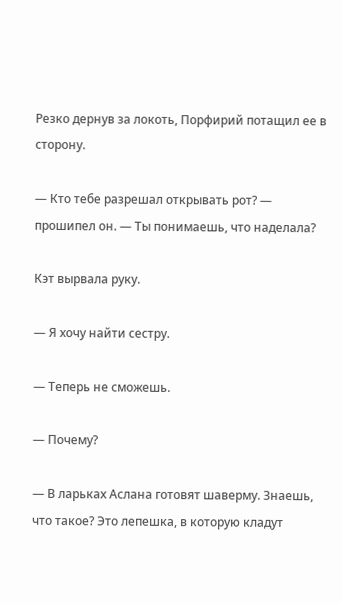Резко дернув за локоть, Порфирий потащил ее в сторону.

— Кто тебе разрешал открывать рот? — прошипел он. — Ты понимаешь, что наделала?

Кэт вырвала руку.

— Я хочу найти сестру.

— Теперь не сможешь.

— Почему?

— В ларьках Аслана готовят шаверму. Знаешь, что такое? Это лепешка, в которую кладут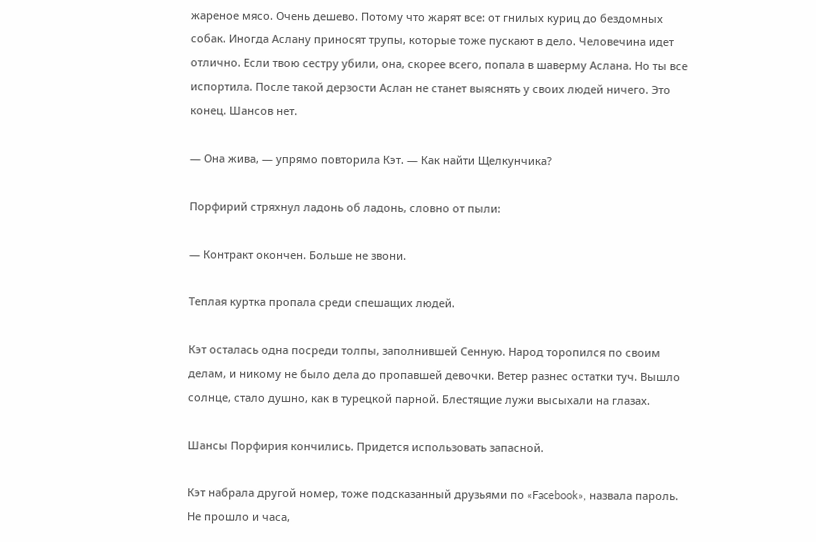жареное мясо. Очень дешево. Потому что жарят все: от гнилых куриц до бездомных собак. Иногда Аслану приносят трупы, которые тоже пускают в дело. Человечина идет отлично. Если твою сестру убили, она, скорее всего, попала в шаверму Аслана. Но ты все испортила. После такой дерзости Аслан не станет выяснять у своих людей ничего. Это конец. Шансов нет.

— Она жива, — упрямо повторила Кэт. — Как найти Щелкунчика?

Порфирий стряхнул ладонь об ладонь, словно от пыли:

— Контракт окончен. Больше не звони.

Теплая куртка пропала среди спешащих людей.

Кэт осталась одна посреди толпы, заполнившей Сенную. Народ торопился по своим делам, и никому не было дела до пропавшей девочки. Ветер разнес остатки туч. Вышло солнце, стало душно, как в турецкой парной. Блестящие лужи высыхали на глазах.

Шансы Порфирия кончились. Придется использовать запасной.

Кэт набрала другой номер, тоже подсказанный друзьями по «Facebook», назвала пароль. Не прошло и часа,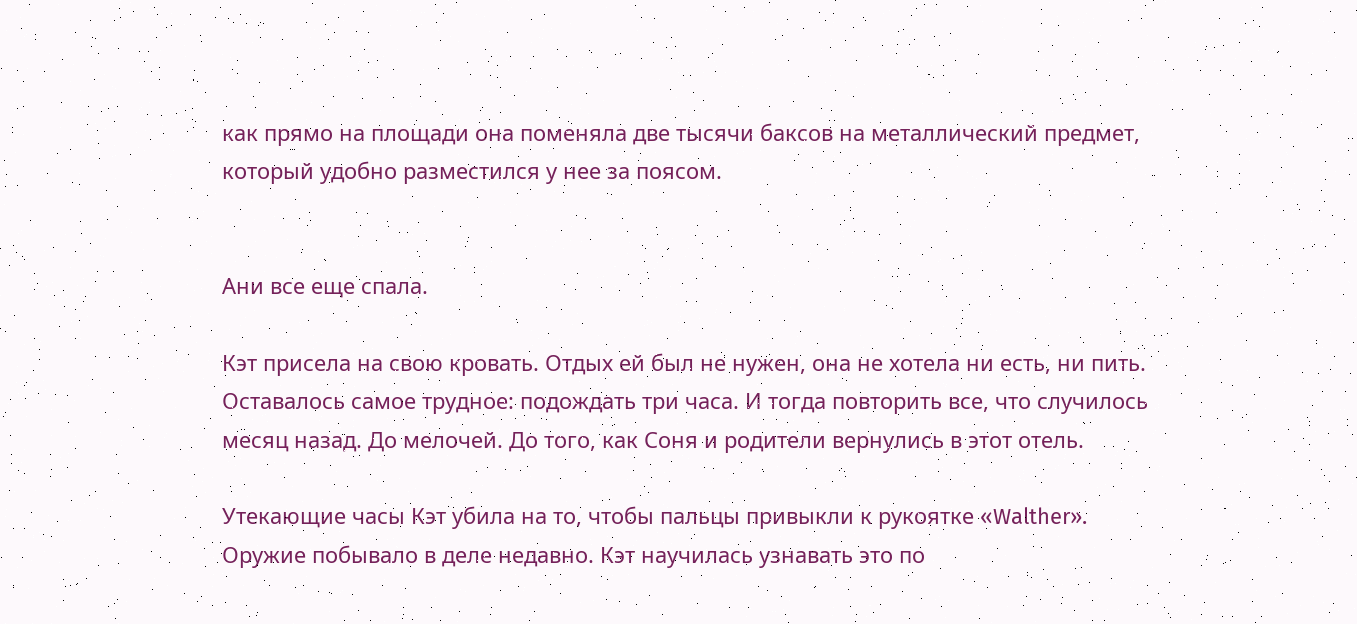как прямо на площади она поменяла две тысячи баксов на металлический предмет, который удобно разместился у нее за поясом.


Ани все еще спала.

Кэт присела на свою кровать. Отдых ей был не нужен, она не хотела ни есть, ни пить. Оставалось самое трудное: подождать три часа. И тогда повторить все, что случилось месяц назад. До мелочей. До того, как Соня и родители вернулись в этот отель.

Утекающие часы Кэт убила на то, чтобы пальцы привыкли к рукоятке «Walther». Оружие побывало в деле недавно. Кэт научилась узнавать это по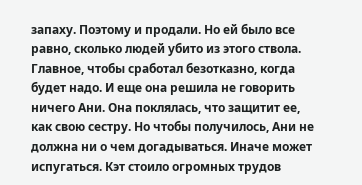запаху. Поэтому и продали. Но ей было все равно, сколько людей убито из этого ствола. Главное, чтобы сработал безотказно, когда будет надо. И еще она решила не говорить ничего Ани. Она поклялась, что защитит ее, как свою сестру. Но чтобы получилось, Ани не должна ни о чем догадываться. Иначе может испугаться. Кэт стоило огромных трудов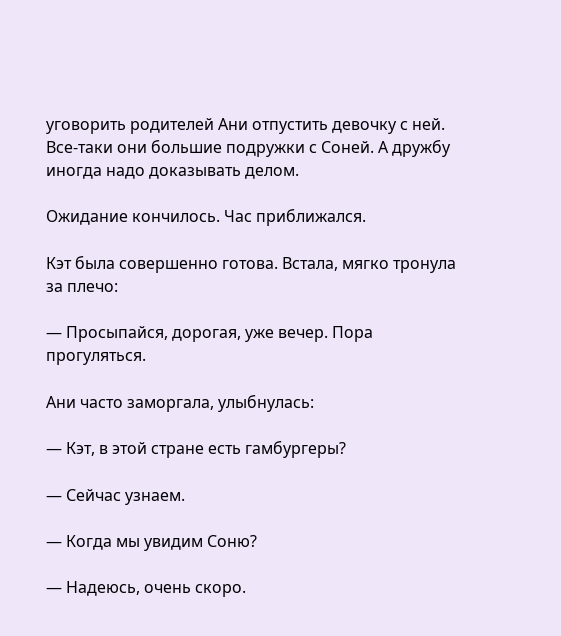уговорить родителей Ани отпустить девочку с ней. Все-таки они большие подружки с Соней. А дружбу иногда надо доказывать делом.

Ожидание кончилось. Час приближался.

Кэт была совершенно готова. Встала, мягко тронула за плечо:

— Просыпайся, дорогая, уже вечер. Пора прогуляться.

Ани часто заморгала, улыбнулась:

— Кэт, в этой стране есть гамбургеры?

— Сейчас узнаем.

— Когда мы увидим Соню?

— Надеюсь, очень скоро.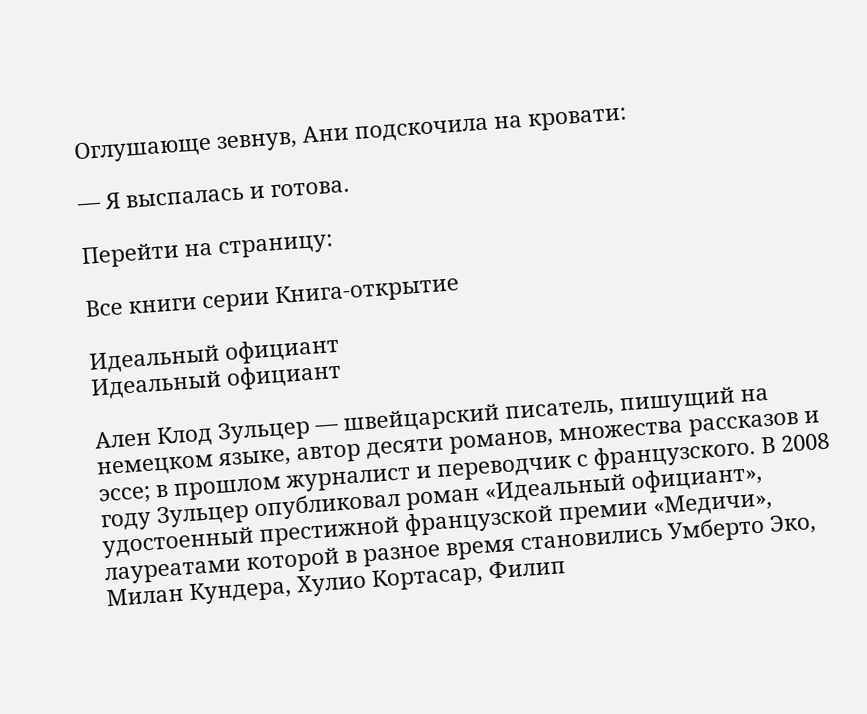Оглушающе зевнув, Ани подскочила на кровати:

— Я выспалась и готова.

Перейти на страницу:

Все книги серии Книга-открытие

Идеальный официант
Идеальный официант

Ален Клод Зульцер — швейцарский писатель, пишущий на немецком языке, автор десяти романов, множества рассказов и эссе; в прошлом журналист и переводчик с французского. В 2008 году Зульцер опубликовал роман «Идеальный официант», удостоенный престижной французской премии «Медичи», лауреатами которой в разное время становились Умберто Эко, Милан Кундера, Хулио Кортасар, Филип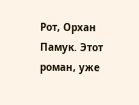Рот, Орхан Памук. Этот роман, уже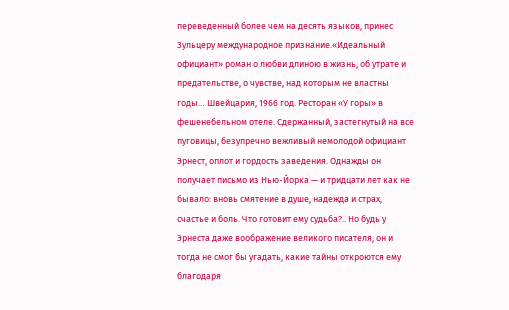переведенный более чем на десять языков, принес Зульцеру международное признание.«Идеальный официант» роман о любви длиною в жизнь, об утрате и предательстве, о чувстве, над которым не властны годы… Швейцария, 1966 год. Ресторан «У горы» в фешенебельном отеле. Сдержанный, застегнутый на все пуговицы, безупречно вежливый немолодой официант Эрнест, оплот и гордость заведения. Однажды он получает письмо из Нью-Йорка — и тридцати лет как не бывало: вновь смятение в душе, надежда и страх, счастье и боль. Что готовит ему судьба?.. Но будь у Эрнеста даже воображение великого писателя, он и тогда не смог бы угадать, какие тайны откроются ему благодаря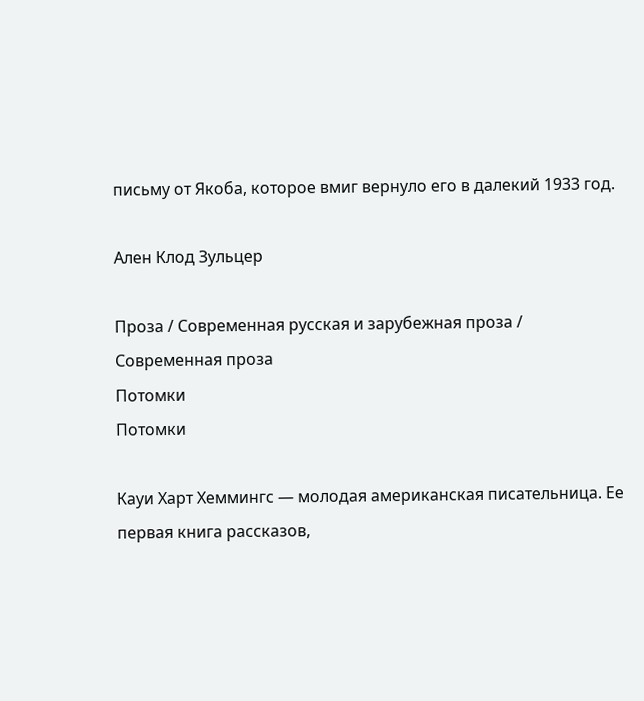письму от Якоба, которое вмиг вернуло его в далекий 1933 год.

Ален Клод Зульцер

Проза / Современная русская и зарубежная проза / Современная проза
Потомки
Потомки

Кауи Харт Хеммингс — молодая американская писательница. Ее первая книга рассказов,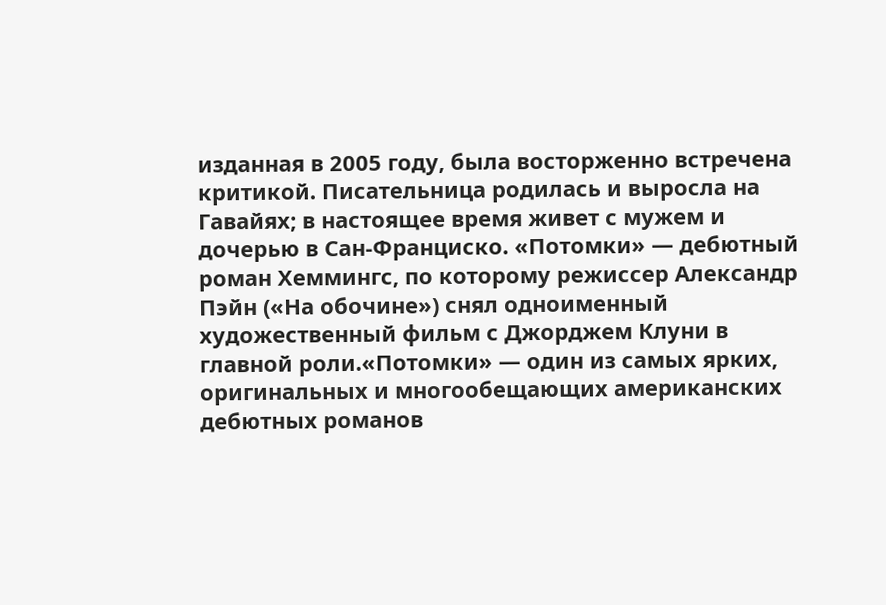изданная в 2005 году, была восторженно встречена критикой. Писательница родилась и выросла на Гавайях; в настоящее время живет с мужем и дочерью в Сан-Франциско. «Потомки» — дебютный роман Хеммингс, по которому режиссер Александр Пэйн («На обочине») снял одноименный художественный фильм с Джорджем Клуни в главной роли.«Потомки» — один из самых ярких, оригинальных и многообещающих американских дебютных романов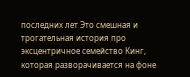последних лет Это смешная и трогательная история про эксцентричное семейство Кинг, которая разворачивается на фоне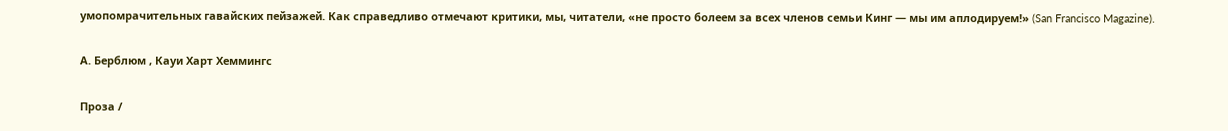умопомрачительных гавайских пейзажей. Как справедливо отмечают критики, мы, читатели, «не просто болеем за всех членов семьи Кинг — мы им аплодируем!» (San Francisco Magazine).

А. Берблюм , Кауи Харт Хеммингс

Проза /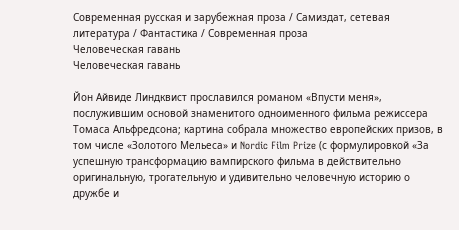Современная русская и зарубежная проза / Самиздат, сетевая литература / Фантастика / Современная проза
Человеческая гавань
Человеческая гавань

Йон Айвиде Линдквист прославился романом «Впусти меня», послужившим основой знаменитого одноименного фильма режиссера Томаса Альфредсона; картина собрала множество европейских призов, в том числе «Золотого Мельеса» и Nordic Film Prize (с формулировкой «За успешную трансформацию вампирского фильма в действительно оригинальную, трогательную и удивительно человечную историю о дружбе и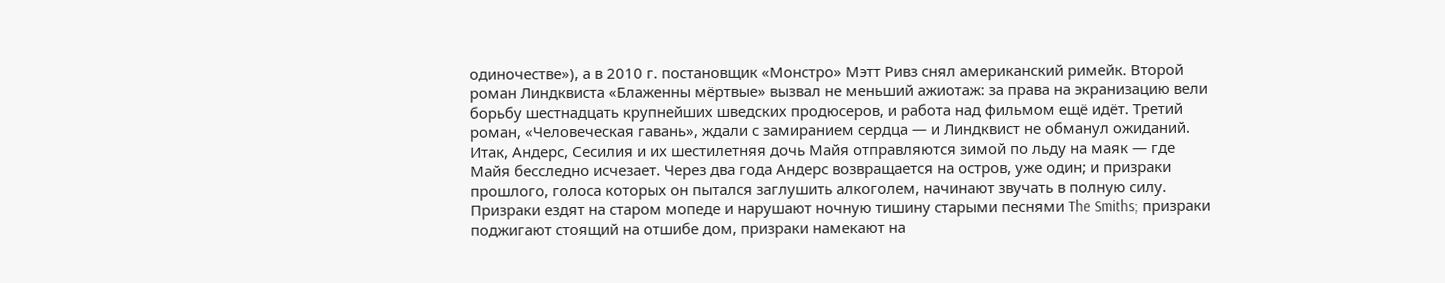одиночестве»), а в 2010 г. постановщик «Монстро» Мэтт Ривз снял американский римейк. Второй роман Линдквиста «Блаженны мёртвые» вызвал не меньший ажиотаж: за права на экранизацию вели борьбу шестнадцать крупнейших шведских продюсеров, и работа над фильмом ещё идёт. Третий роман, «Человеческая гавань», ждали с замиранием сердца — и Линдквист не обманул ожиданий. Итак, Андерс, Сесилия и их шестилетняя дочь Майя отправляются зимой по льду на маяк — где Майя бесследно исчезает. Через два года Андерс возвращается на остров, уже один; и призраки прошлого, голоса которых он пытался заглушить алкоголем, начинают звучать в полную силу. Призраки ездят на старом мопеде и нарушают ночную тишину старыми песнями The Smiths; призраки поджигают стоящий на отшибе дом, призраки намекают на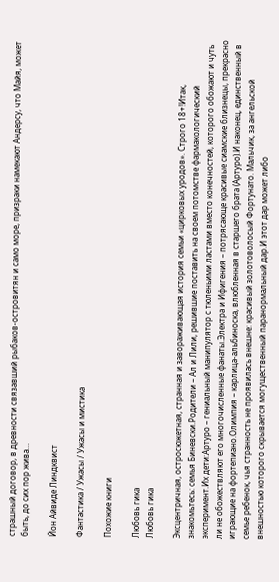страшный договор, в древности связавший рыбаков-островитян и само море, призраки намекают Андерсу, что Майя, может быть, до сих пор жива…

Йон Айвиде Линдквист

Фантастика / Ужасы / Ужасы и мистика

Похожие книги

Любовь гика
Любовь гика

Эксцентричная, остросюжетная, странная и завораживающая история семьи «цирковых уродов». Строго 18+!Итак, знакомьтесь: семья Биневски.Родители – Ал и Лили, решившие поставить на своем потомстве фармакологический эксперимент.Их дети:Артуро – гениальный манипулятор с тюленьими ластами вместо конечностей, которого обожают и чуть ли не обожествляют его многочисленные фанаты.Электра и Ифигения – потрясающе красивые сиамские близнецы, прекрасно играющие на фортепиано.Олимпия – карлица-альбиноска, влюбленная в старшего брата (Артуро).И наконец, единственный в семье ребенок, чья странность не проявилась внешне: красивый золотоволосый Фортунато. Мальчик, за ангельской внешностью которого скрывается могущественный паранормальный дар.И этот дар может либо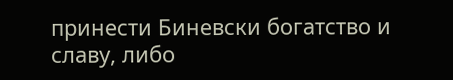принести Биневски богатство и славу, либо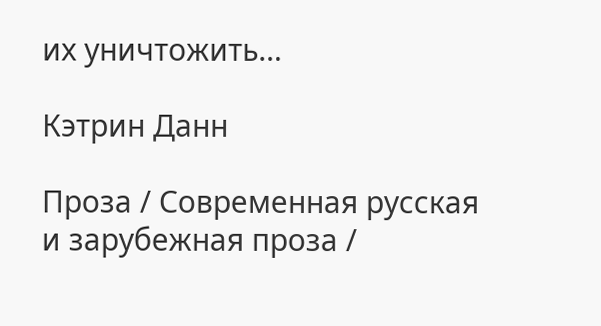их уничтожить…

Кэтрин Данн

Проза / Современная русская и зарубежная проза /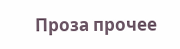Проза прочее